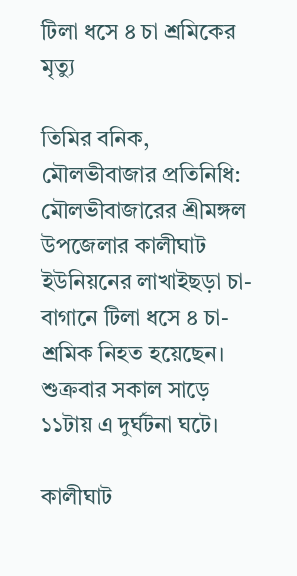টিলা ধসে ৪ চা শ্রমিকের মৃত্যু

তিমির বনিক, মৌলভীবাজার প্রতিনিধি: মৌলভীবাজারের শ্রীমঙ্গল উপজেলার কালীঘাট ইউনিয়নের লাখাইছড়া চা-বাগানে টিলা ধসে ৪ চা-শ্রমিক নিহত হয়েছেন। শুক্রবার সকাল সাড়ে ১১টায় এ দুর্ঘটনা ঘটে।

কালীঘাট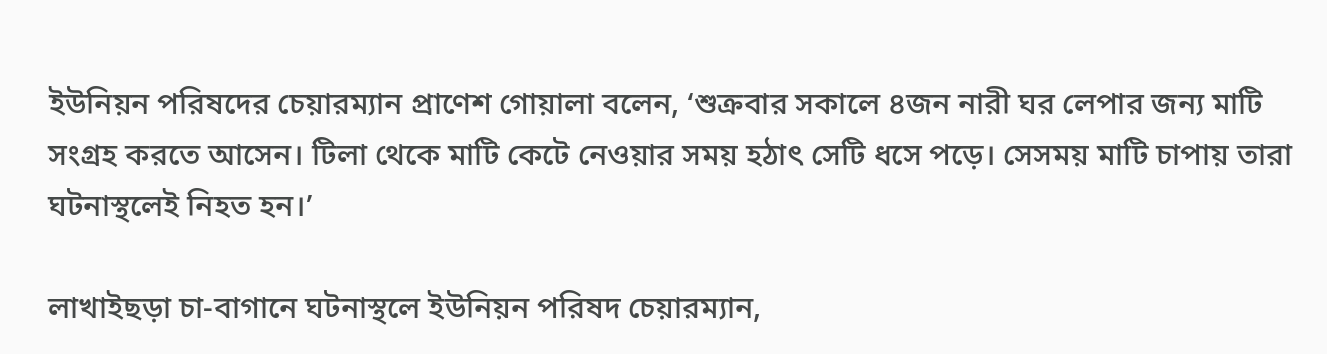ইউনিয়ন পরিষদের চেয়ারম্যান প্রাণেশ গোয়ালা বলেন, ‘শুক্রবার সকালে ৪জন নারী ঘর লেপার জন্য মাটি সংগ্রহ করতে আসেন। টিলা থেকে মাটি কেটে নেওয়ার সময় হঠাৎ সেটি ধসে পড়ে। সেসময় মাটি চাপায় তারা ঘটনাস্থলেই নিহত হন।’

লাখাইছড়া চা-বাগানে ঘটনাস্থলে ইউনিয়ন পরিষদ চেয়ারম্যান,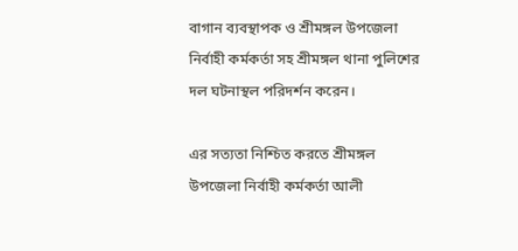বাগান ব্যবস্থাপক ও শ্রীমঙ্গল উপজেলা নির্বাহী কর্মকর্তা সহ শ্রীমঙ্গল থানা পুলিশের দল ঘটনাস্থল পরিদর্শন করেন।

এর সত্যতা নিশ্চিত করতে শ্রীমঙ্গল উপজেলা নির্বাহী কর্মকর্তা আলী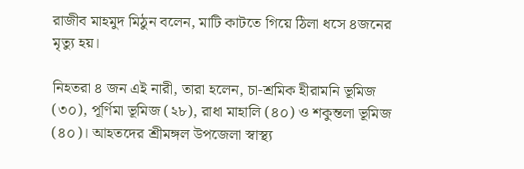রাজীব মাহমুদ মিঠুন বলেন, মাটি কাটতে গিয়ে ঠিলা ধসে ৪জনের মৃত্যু হয়।

নিহতরা ৪ জন এই নারী, তারা হলেন, চা-শ্রমিক হীরামনি ভূমিজ (৩০), পূর্ণিমা ভূমিজ (২৮), রাধা মাহালি (৪০) ও শকুন্তলা ভূমিজ (৪০)। আহতদের শ্রীমঙ্গল উপজেলা স্বাস্থ্য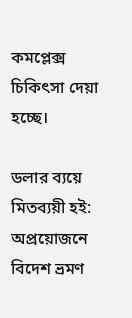কমপ্লেক্স চিকিৎসা দেয়া হচ্ছে।

ডলার ব্যয়ে মিতব্যয়ী হই: অপ্রয়োজনে বিদেশ ভ্রমণ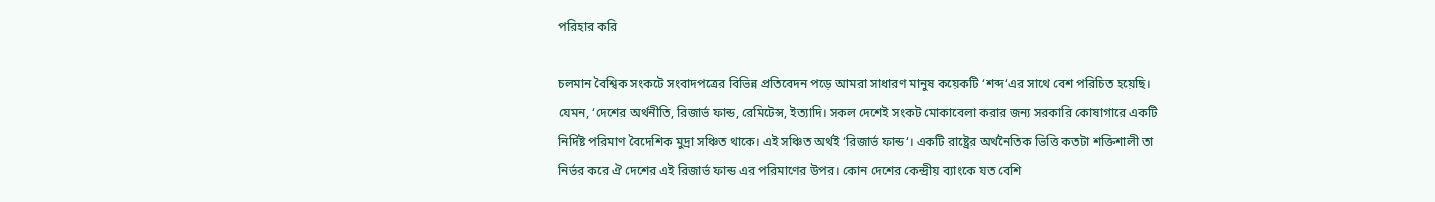পরিহার করি

চলমান বৈশ্বিক সংকটে সংবাদপত্রের বিভিন্ন প্রতিবেদন পড়ে আমরা সাধারণ মানুষ কয়েকটি ‘শব্দ‘এর সাথে বেশ পরিচিত হয়েছি। যেমন, ‘দেশের অর্থনীতি, রিজার্ভ ফান্ড, রেমিটেন্স, ইত্যাদি। সকল দেশেই সংকট মোকাবেলা করার জন্য সরকারি কোষাগারে একটি নির্দিষ্ট পরিমাণ বৈদেশিক মুদ্রা সঞ্চিত থাকে। এই সঞ্চিত অর্থই ‘রিজার্ভ ফান্ড‘। একটি রাষ্ট্রের অর্থনৈতিক ভিত্তি কতটা শক্তিশালী তা নির্ভর করে ঐ দেশের এই রিজার্ভ ফান্ড এর পরিমাণের উপর। কোন দেশের কেন্দ্রীয় ব্যাংকে যত বেশি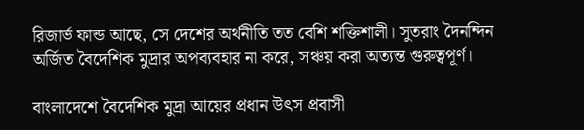রিজার্ভ ফান্ড আছে, সে দেশের অর্থনীতি তত বেশি শক্তিশালী। সুতরাং দৈনন্দিন অর্জিত বৈদেশিক মুদ্রার অপব্যবহার না করে, সঞ্চয় করা অত্যন্ত গুরুত্বপূর্ণ।

বাংলাদেশে বৈদেশিক মুদ্রা আয়ের প্রধান উৎস প্রবাসী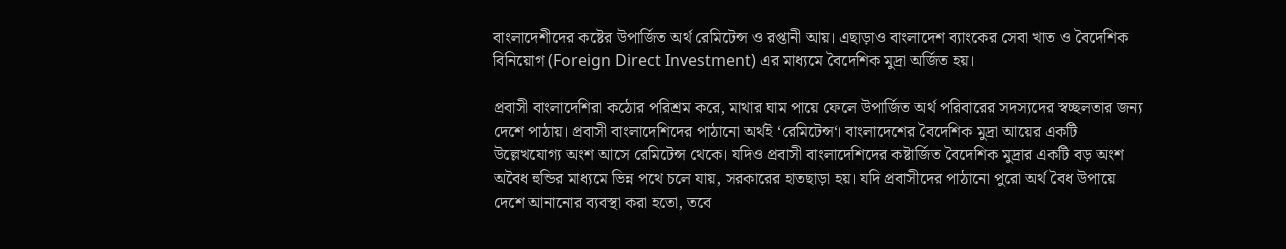বাংলাদেশীদের কষ্টের উপার্জিত অর্থ রেমিটেন্স ও রপ্তানী আয়। এছাড়াও বাংলাদেশ ব্যাংকের সেবা খাত ও বৈদেশিক বিনিয়োগ (Foreign Direct Investment) এর মাধ্যমে বৈদেশিক মুদ্রা অর্জিত হয়।

প্রবাসী বাংলাদেশিরা কঠোর পরিশ্রম করে, মাথার ঘাম পায়ে ফেলে উপার্জিত অর্থ পরিবারের সদস্যদের স্বচ্ছলতার জন্য দেশে পাঠায়। প্রবাসী বাংলাদেশিদের পাঠানো অর্থই ‘রেমিটেন্স‘। বাংলাদেশের বৈদেশিক মুদ্রা আয়ের একটি উল্লেখযোগ্য অংশ আসে রেমিটেন্স থেকে। যদিও প্রবাসী বাংলাদেশিদের কষ্টার্জিত বৈদেশিক মুদ্রার একটি বড় অংশ অবৈধ হুন্ডির মাধ্যমে ভিন্ন পথে চলে যায়, সরকারের হাতছাড়া হয়। যদি প্রবাসীদের পাঠানো পুরো অর্থ বৈধ উপায়ে দেশে আনানোর ব্যবস্থা করা হতো, তবে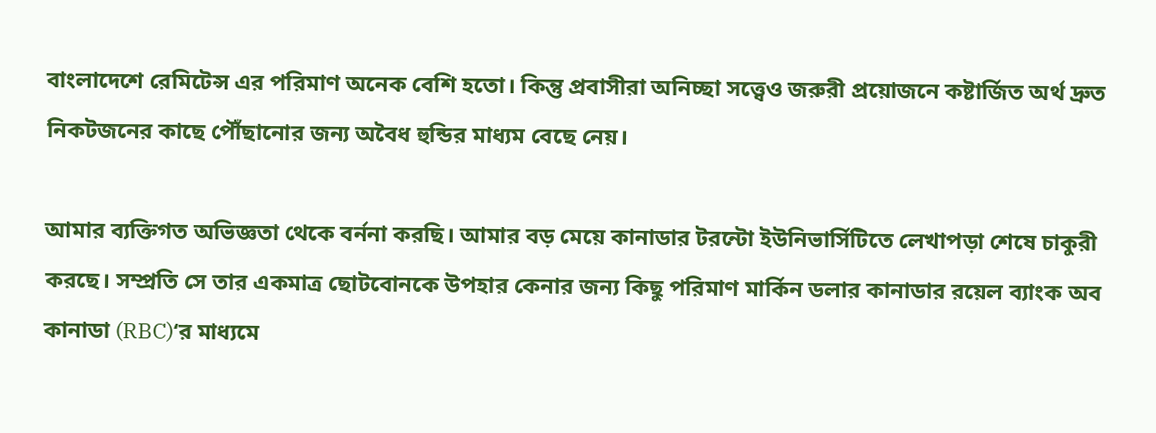বাংলাদেশে রেমিটেন্স এর পরিমাণ অনেক বেশি হতো। কিন্তু প্রবাসীরা অনিচ্ছা সত্ত্বেও জরুরী প্রয়োজনে কষ্টার্জিত অর্থ দ্রুত নিকটজনের কাছে পৌঁছানোর জন্য অবৈধ হুন্ডির মাধ্যম বেছে নেয়।

আমার ব্যক্তিগত অভিজ্ঞতা থেকে বর্ননা করছি। আমার বড় মেয়ে কানাডার টরন্টো ইউনিভার্সিটিতে লেখাপড়া শেষে চাকুরী করছে। সম্প্রতি সে তার একমাত্র ছোটবোনকে উপহার কেনার জন্য কিছু পরিমাণ মার্কিন ডলার কানাডার রয়েল ব্যাংক অব কানাডা (RBC)‘র মাধ্যমে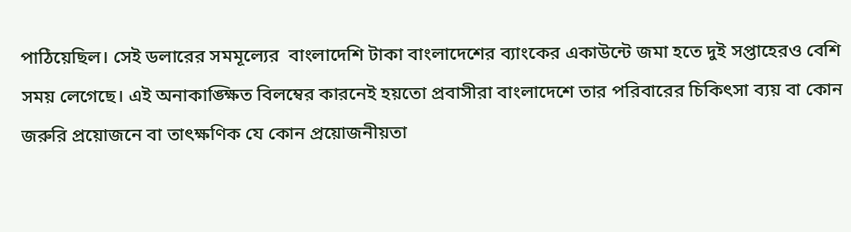পাঠিয়েছিল। সেই ডলারের সমমূল্যের  বাংলাদেশি টাকা বাংলাদেশের ব্যাংকের একাউন্টে জমা হতে দুই সপ্তাহেরও বেশি সময় লেগেছে। এই অনাকাঙ্ক্ষিত বিলম্বের কারনেই হয়তো প্রবাসীরা বাংলাদেশে তার পরিবারের চিকিৎসা ব্যয় বা কোন জরুরি প্রয়োজনে বা তাৎক্ষণিক যে কোন প্রয়োজনীয়তা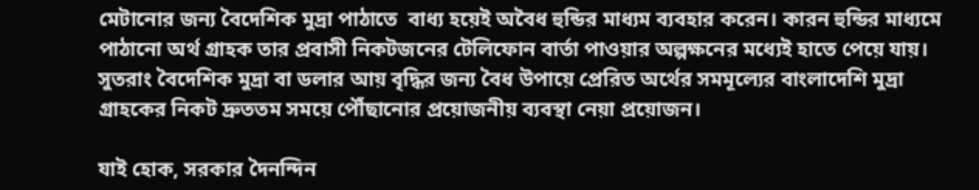মেটানোর জন্য বৈদেশিক মুদ্রা পাঠাতে  বাধ্য হয়েই অবৈধ হুন্ডির মাধ্যম ব্যবহার করেন। কারন হুন্ডির মাধ্যমে পাঠানো অর্থ গ্রাহক তার প্রবাসী নিকটজনের টেলিফোন বার্তা পাওয়ার অল্পক্ষনের মধ্যেই হাতে পেয়ে যায়। সুতরাং বৈদেশিক মুদ্রা বা ডলার আয় বৃদ্ধির জন্য বৈধ উপায়ে প্রেরিত অর্থের সমমূল্যের বাংলাদেশি মুদ্রা গ্রাহকের নিকট দ্রুততম সময়ে পৌঁছানোর প্রয়োজনীয় ব্যবস্থা নেয়া প্রয়োজন।

যাই হোক, সরকার দৈনন্দিন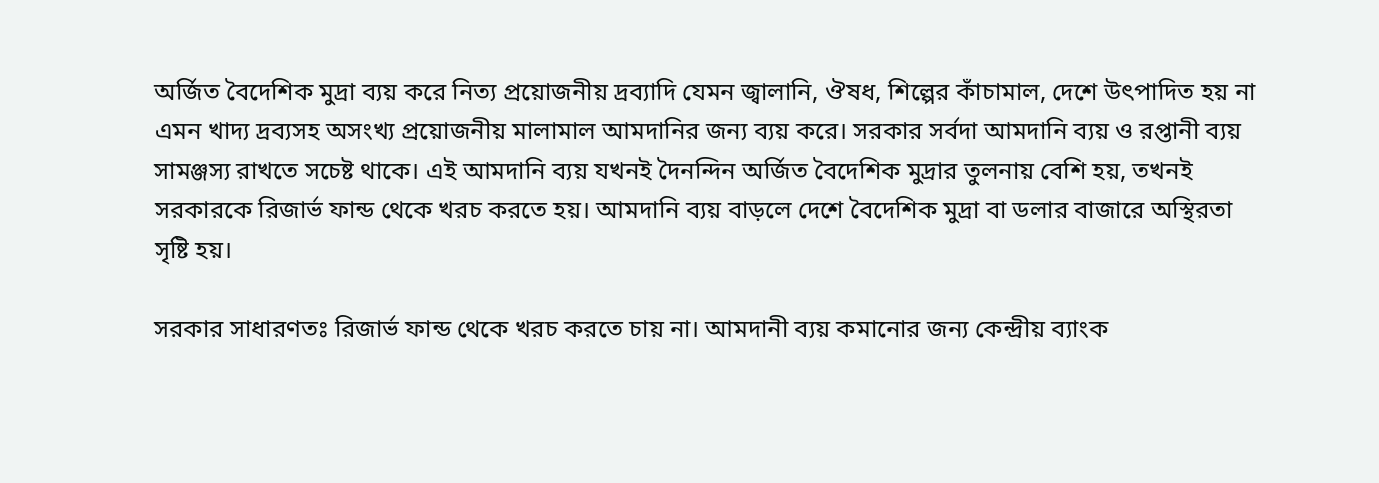অর্জিত বৈদেশিক মুদ্রা ব্যয় করে নিত্য প্রয়োজনীয় দ্রব্যাদি যেমন জ্বালানি, ঔষধ, শিল্পের কাঁচামাল, দেশে উৎপাদিত হয় না এমন খাদ্য দ্রব্যসহ অসংখ্য প্রয়োজনীয় মালামাল আমদানির জন্য ব্যয় করে। সরকার সর্বদা আমদানি ব্যয় ও রপ্তানী ব্যয় সামঞ্জস্য রাখতে সচেষ্ট থাকে। এই আমদানি ব্যয় যখনই দৈনন্দিন অর্জিত বৈদেশিক মুদ্রার তুলনায় বেশি হয়, তখনই সরকারকে রিজার্ভ ফান্ড থেকে খরচ করতে হয়। আমদানি ব্যয় বাড়লে দেশে বৈদেশিক মুদ্রা বা ডলার বাজারে অস্থিরতা সৃষ্টি হয়।

সরকার সাধারণতঃ রিজার্ভ ফান্ড থেকে খরচ করতে চায় না। আমদানী ব্যয় কমানোর জন্য কেন্দ্রীয় ব্যাংক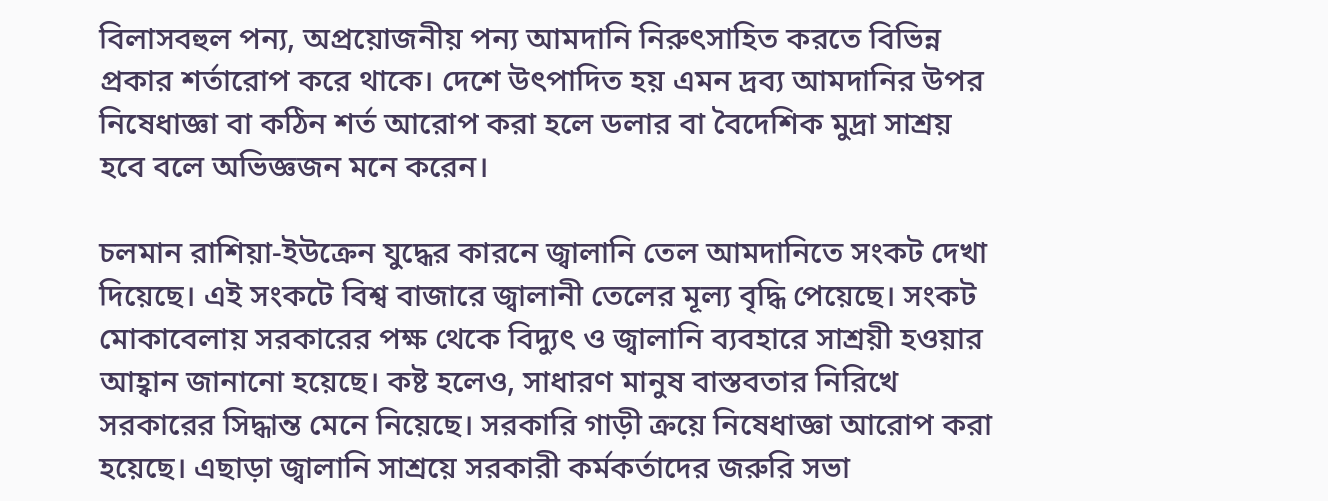বিলাসবহুল পন্য, অপ্রয়োজনীয় পন্য আমদানি নিরুৎসাহিত করতে বিভিন্ন প্রকার শর্তারোপ করে থাকে। দেশে উৎপাদিত হয় এমন দ্রব্য আমদানির উপর নিষেধাজ্ঞা বা কঠিন শর্ত আরোপ করা হলে ডলার বা বৈদেশিক মুদ্রা সাশ্রয় হবে বলে অভিজ্ঞজন মনে করেন।

চলমান রাশিয়া-ইউক্রেন যুদ্ধের কারনে জ্বালানি তেল আমদানিতে সংকট দেখা দিয়েছে। এই সংকটে বিশ্ব বাজারে জ্বালানী তেলের মূল্য বৃদ্ধি পেয়েছে। সংকট মোকাবেলায় সরকারের পক্ষ থেকে বিদ্যুৎ ও জ্বালানি ব্যবহারে সাশ্রয়ী হওয়ার আহ্বান জানানো হয়েছে। কষ্ট হলেও, সাধারণ মানুষ বাস্তবতার নিরিখে সরকারের সিদ্ধান্ত মেনে নিয়েছে। সরকারি গাড়ী ক্রয়ে নিষেধাজ্ঞা আরোপ করা হয়েছে। এছাড়া জ্বালানি সাশ্রয়ে সরকারী কর্মকর্তাদের জরুরি সভা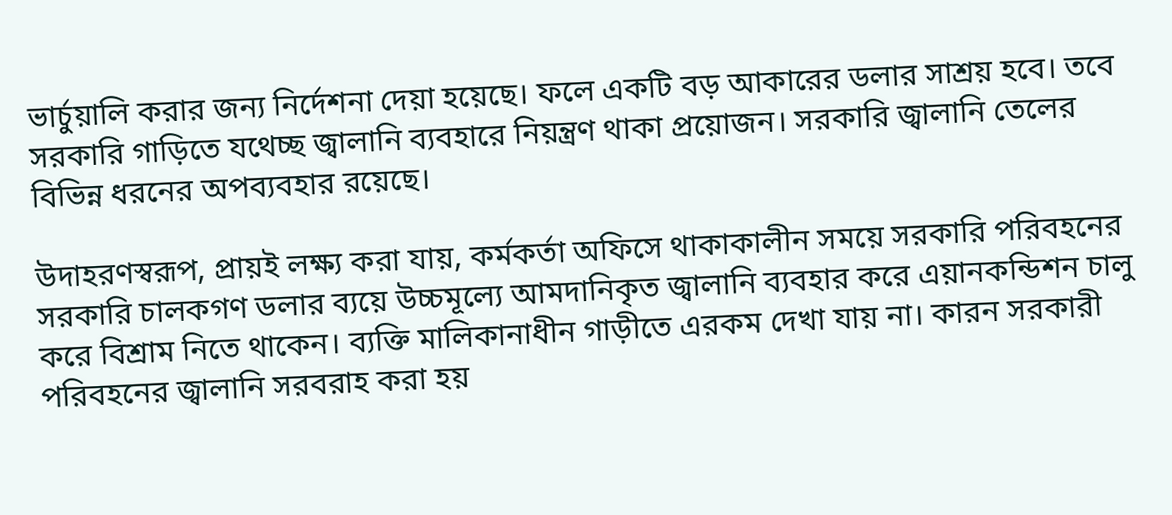ভার্চুয়ালি করার জন্য নির্দেশনা দেয়া হয়েছে। ফলে একটি বড় আকারের ডলার সাশ্রয় হবে। তবে সরকারি গাড়িতে যথেচ্ছ জ্বালানি ব্যবহারে নিয়ন্ত্রণ থাকা প্রয়োজন। সরকারি জ্বালানি তেলের বিভিন্ন ধরনের অপব্যবহার রয়েছে।

উদাহরণস্বরূপ, প্রায়ই লক্ষ্য করা যায়, কর্মকর্তা অফিসে থাকাকালীন সময়ে সরকারি পরিবহনের সরকারি চালকগণ ডলার ব্যয়ে উচ্চমূল্যে আমদানিকৃত জ্বালানি ব্যবহার করে এয়ানকন্ডিশন চালু করে বিশ্রাম নিতে থাকেন। ব্যক্তি মালিকানাধীন গাড়ীতে এরকম দেখা যায় না। কারন সরকারী পরিবহনের জ্বালানি সরবরাহ করা হয়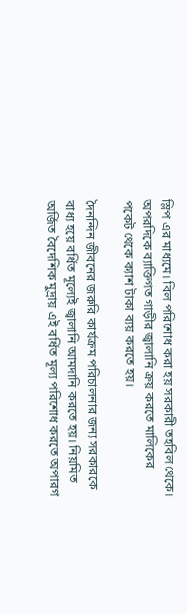স্লিপ এর মাধ্যমে। বিল পরিশোধ করা হয় সরকারী তহবিল থেকে। অপরদিকে ব্যাক্তিগত গাড়ীর জ্বালানি ক্রয় করতে মালিকের পকেট থেকে ক্যাশ টাকা ব্যয় করতে হয়।

দৈনন্দিন জীবনের জরুরি কার্যক্রম পরিচালনার জন্য সরকারকে বাধ্য হয়ে বর্ধিত মূল্যেই জ্বালানি আমদানি করতে হয়। নিয়মিত অর্জিত বৈদেশিক মুদ্রায় এই বর্ধিত মূল্য পরিশোধ করতে অপারগ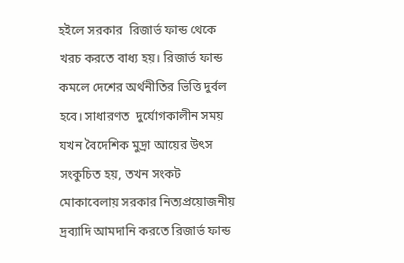হইলে সরকার  রিজার্ভ ফান্ড থেকে খরচ করতে বাধ্য হয়। রিজার্ভ ফান্ড কমলে দেশের অর্থনীতির ভিত্তি দুর্বল হবে। সাধারণত  দুর্যোগকালীন সময় যখন বৈদেশিক মুদ্রা আয়ের উৎস সংকুচিত হয়, তখন সংকট মোকাবেলায় সরকার নিত্যপ্রয়োজনীয় দ্রব্যাদি আমদানি করতে রিজার্ভ ফান্ড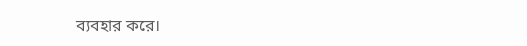ব্যবহার করে।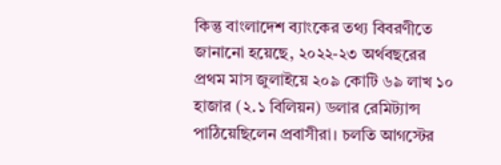কিন্তু বাংলাদেশ ব্যাংকের তথ্য বিবরণীতে জানানো হয়েছে, ২০২২-২৩ অর্থবছরের প্রথম মাস জুলাইয়ে ২০৯ কোটি ৬৯ লাখ ১০ হাজার (২.১ বিলিয়ন) ডলার রেমিট্যান্স পাঠিয়েছিলেন প্রবাসীরা। চলতি আগস্টের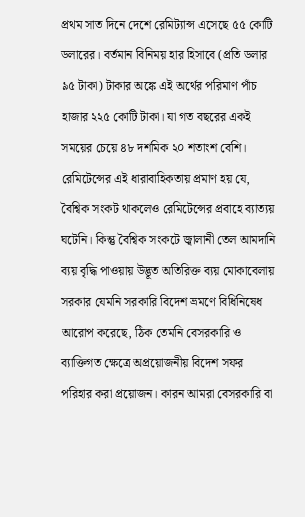প্রথম সাত দিনে দেশে রেমিট্যান্স এসেছে ৫৫ কোটি ডলারের। বর্তমান বিনিময় হার হিসাবে (প্রতি ডলার ৯৫ টাকা) টাকার অঙ্কে এই অর্থের পরিমাণ পাঁচ হাজার ২২৫ কোটি টাকা। যা গত বছরের একই সময়ের চেয়ে ৪৮ দশমিক ২০ শতাংশ বেশি। রেমিটেন্সের এই ধারাবাহিকতায় প্রমাণ হয় যে, বৈশ্বিক সংকট থাকলেও রেমিটেন্সের প্রবাহে ব্যাত্যয় ঘটেনি। কিন্তু বৈশ্বিক সংকটে জ্বালানী তেল আমদানি ব্যয় বৃদ্ধি পাওয়ায় উদ্ভূত অতিরিক্ত ব্যয় মোকাবেলায় সরকার যেমনি সরকারি বিদেশ ভ্রমণে বিধিনিষেধ আরোপ করেছে, ঠিক তেমনি বেসরকারি ও ব্যাক্তিগত ক্ষেত্রে অপ্রয়োজনীয় বিদেশ সফর পরিহার করা প্রয়োজন। কারন আমরা বেসরকারি বা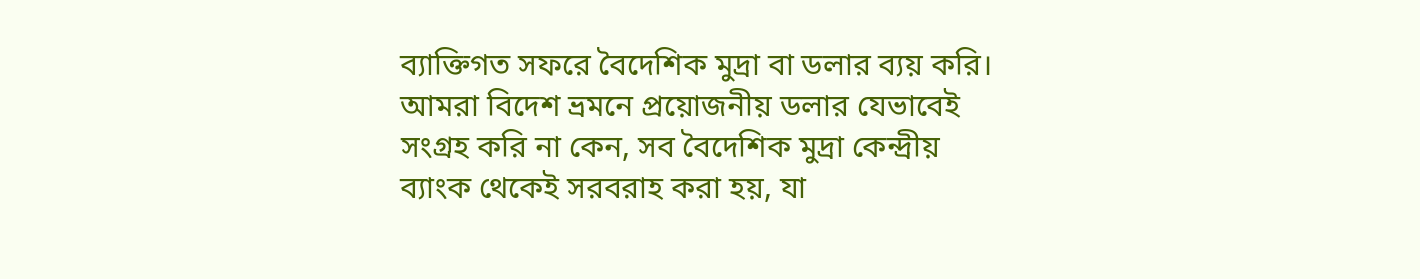ব্যাক্তিগত সফরে বৈদেশিক মুদ্রা বা ডলার ব্যয় করি। আমরা বিদেশ ভ্রমনে প্রয়োজনীয় ডলার যেভাবেই সংগ্রহ করি না কেন, সব বৈদেশিক মুদ্রা কেন্দ্রীয় ব্যাংক থেকেই সরবরাহ করা হয়, যা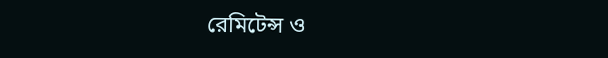রেমিটেন্স ও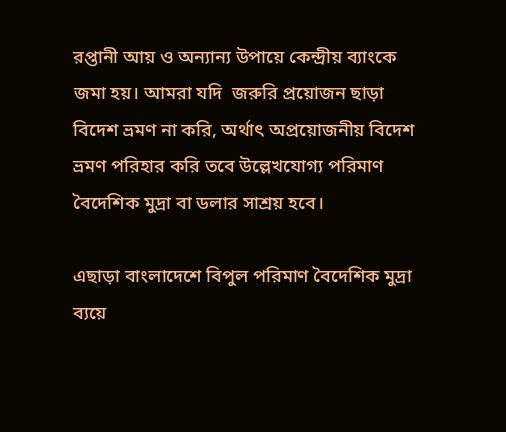রপ্তানী আয় ও অন্যান্য উপায়ে কেন্দ্রীয় ব্যাংকে জমা হয়। আমরা যদি  জরুরি প্রয়োজন ছাড়া বিদেশ ভ্রমণ না করি, অর্থাৎ অপ্রয়োজনীয় বিদেশ ভ্রমণ পরিহার করি তবে উল্লেখযোগ্য পরিমাণ বৈদেশিক মুদ্রা বা ডলার সাশ্রয় হবে।

এছাড়া বাংলাদেশে বিপুল পরিমাণ বৈদেশিক মুদ্রা ব্যয়ে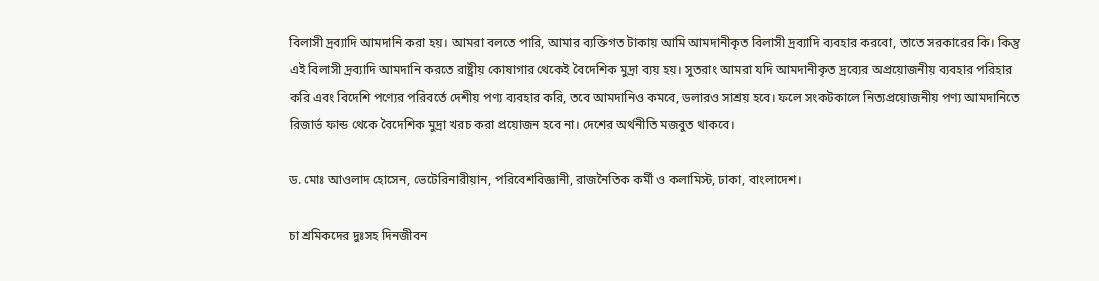বিলাসী দ্রব্যাদি আমদানি করা হয়। আমরা বলতে পারি, আমার ব্যক্তিগত টাকায় আমি আমদানীকৃত বিলাসী দ্রব্যাদি ব্যবহার করবো, তাতে সরকারের কি। কিন্তু এই বিলাসী দ্রব্যাদি আমদানি করতে রাষ্ট্রীয় কোষাগার থেকেই বৈদেশিক মুদ্রা ব্যয় হয়। সুতরাং আমরা যদি আমদানীকৃত দ্রব্যের অপ্রয়োজনীয় ব্যবহার পরিহার করি এবং বিদেশি পণ্যের পরিবর্তে দেশীয় পণ্য ব্যবহার করি, তবে আমদানিও কমবে, ডলারও সাশ্রয় হবে। ফলে সংকটকালে নিত্যপ্রয়োজনীয় পণ্য আমদানিতে রিজার্ভ ফান্ড থেকে বৈদেশিক মুদ্রা খরচ করা প্রয়োজন হবে না। দেশের অর্থনীতি মজবুত থাকবে।

ড. মোঃ আওলাদ হোসেন, ভেটেরিনারীয়ান, পরিবেশবিজ্ঞানী, রাজনৈতিক কর্মী ও কলামিস্ট, ঢাকা, বাংলাদেশ।

চা শ্রমিকদের দুঃসহ দিনজীবন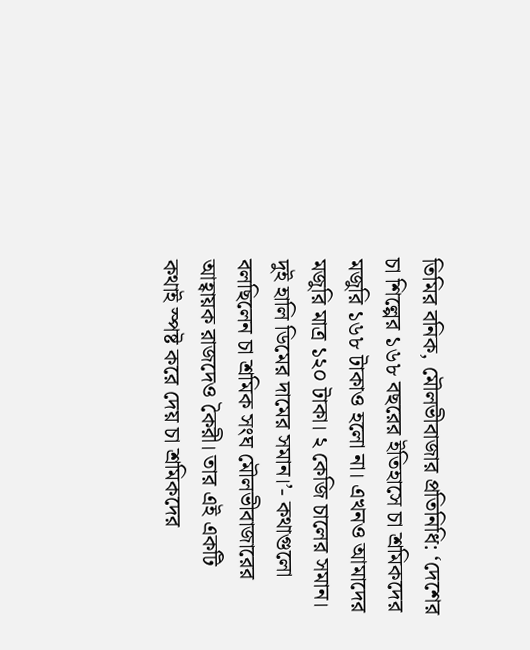তিমির বনিক, মৌলভীবাজার প্রতিনিধি: ‘দেশের চা শিল্পের ১৬৮ বছরের ইতিহাসে চা শ্রমিকদের মজুরি ১৬৮ টাকাও হলো না। এখনও আমাদের মজুরি মাত্র ১২০ টাকা। ২ কেজি চালের সমান। দুই হালি ডিমের দামের সমান।’- কথাগুলো বলছিলেন চা শ্রমিক সংঘ মৌলভীবাজারের আহ্বায়ক রাজদেও কৈরী। তার এই একটি কথাই স্পষ্ট করে দেয় চা শ্রমিকদের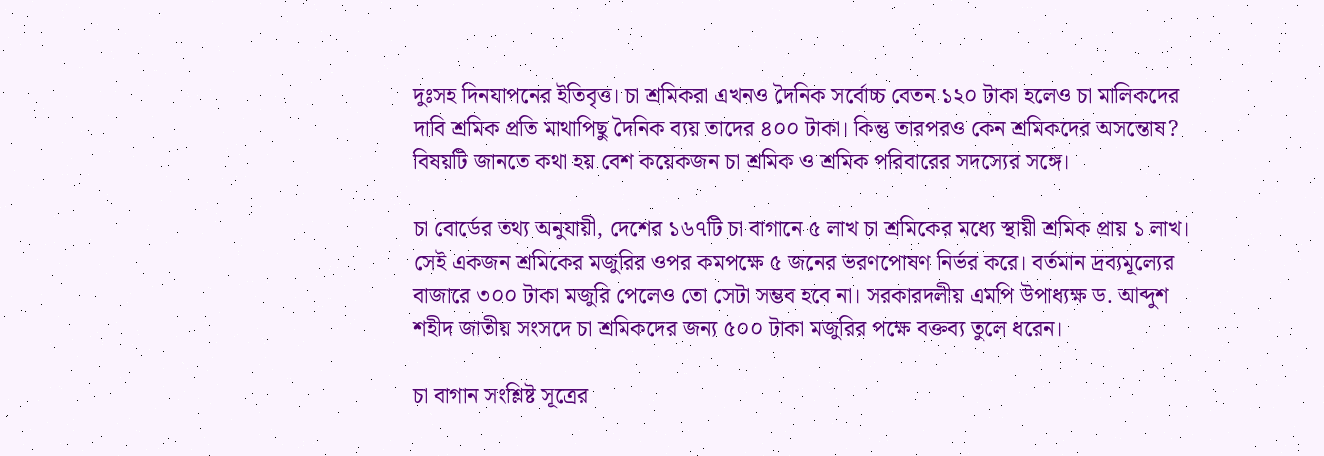দুঃসহ দিনযাপনের ইতিবৃত্ত। চা শ্রমিকরা এখনও দৈনিক সর্বোচ্চ বেতন ১২০ টাকা হলেও চা মালিকদের দাবি শ্রমিক প্রতি মাথাপিছু দৈনিক ব্যয় তাদের ৪০০ টাকা। কিন্তু তারপরও কেন শ্রমিকদের অসন্তোষ? বিষয়টি জানতে কথা হয় বেশ কয়েকজন চা শ্রমিক ও শ্রমিক পরিবারের সদস্যের সঙ্গে।

চা বোর্ডের তথ্য অনুযায়ী, দেশের ১৬৭টি চা বাগানে ৫ লাখ চা শ্রমিকের মধ্যে স্থায়ী শ্রমিক প্রায় ১ লাখ। সেই একজন শ্রমিকের মজুরির ওপর কমপক্ষে ৫ জনের ভরণপোষণ নির্ভর করে। বর্তমান দ্রব্যমূল্যের বাজারে ৩০০ টাকা মজুরি পেলেও তো সেটা সম্ভব হবে না। সরকারদলীয় এমপি উপাধ্যক্ষ ড. আব্দুশ শহীদ জাতীয় সংসদে চা শ্রমিকদের জন্য ৫০০ টাকা মজুরির পক্ষে বক্তব্য তুলে ধরেন।

চা বাগান সংশ্লিষ্ট সূত্রের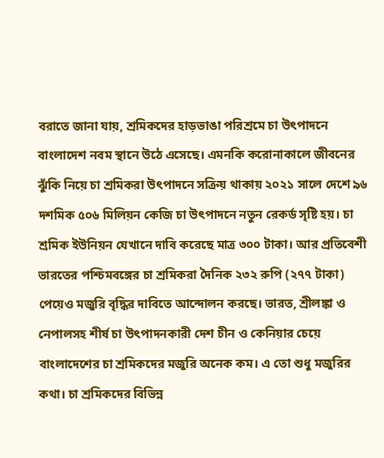বরাতে জানা যায়, শ্রমিকদের হাড়ভাঙা পরিশ্রমে চা উৎপাদনে বাংলাদেশ নবম স্থানে উঠে এসেছে। এমনকি করোনাকালে জীবনের ঝুঁকি নিয়ে চা শ্রমিকরা উৎপাদনে সক্রিয় থাকায় ২০২১ সালে দেশে ৯৬ দশমিক ৫০৬ মিলিয়ন কেজি চা উৎপাদনে নতুন রেকর্ড সৃষ্টি হয়। চা শ্রমিক ইউনিয়ন যেখানে দাবি করেছে মাত্র ৩০০ টাকা। আর প্রতিবেশী ভারতের পশ্চিমবঙ্গের চা শ্রমিকরা দৈনিক ২৩২ রুপি (২৭৭ টাকা) পেয়েও মজুরি বৃদ্ধির দাবিতে আন্দোলন করছে। ভারত, শ্রীলঙ্কা ও নেপালসহ শীর্ষ চা উৎপাদনকারী দেশ চীন ও কেনিয়ার চেয়ে বাংলাদেশের চা শ্রমিকদের মজুরি অনেক কম। এ তো শুধু মজুরির কথা। চা শ্রমিকদের বিভিন্ন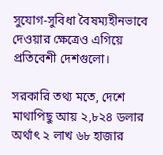সুযোগ-সুবিধা বৈষম্যহীনভাবে দেওয়ার ক্ষেত্রেও এগিয়ে প্রতিবেশী দেশগুলো।

সরকারি তথ্য মতে, দেশে মাথাপিছু আয় ২,৮২৪ ডলার অর্থাৎ ২ লাখ ৬৮ হাজার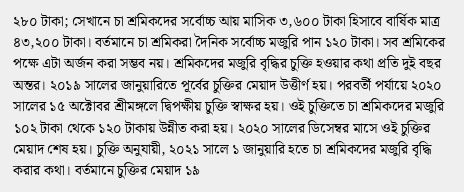২৮০ টাকা; সেখানে চা শ্রমিকদের সর্বোচ্চ আয় মাসিক ৩,৬০০ টাকা হিসাবে বার্ষিক মাত্র ৪৩,২০০ টাকা। বর্তমানে চা শ্রমিকরা দৈনিক সর্বোচ্চ মজুরি পান ১২০ টাকা। সব শ্রমিকের পক্ষে এটা অর্জন করা সম্ভব নয়। শ্রমিকদের মজুরি বৃদ্ধির চুক্তি হওয়ার কথা প্রতি দুই বছর অন্তর। ২০১৯ সালের জানুয়ারিতে পূর্বের চুক্তির মেয়াদ উত্তীর্ণ হয়। পরবর্তী পর্যায়ে ২০২০ সালের ১৫ অক্টোবর শ্রীমঙ্গলে দ্বিপক্ষীয় চুক্তি স্বাক্ষর হয়। ওই চুক্তিতে চা শ্রমিকদের মজুরি ১০২ টাকা থেকে ১২০ টাকায় উন্নীত করা হয়। ২০২০ সালের ডিসেম্বর মাসে ওই চুক্তির মেয়াদ শেষ হয়। চুক্তি অনুযায়ী, ২০২১ সালে ১ জানুয়ারি হতে চা শ্রমিকদের মজুরি বৃদ্ধি করার কথা। বর্তমানে চুক্তির মেয়াদ ১৯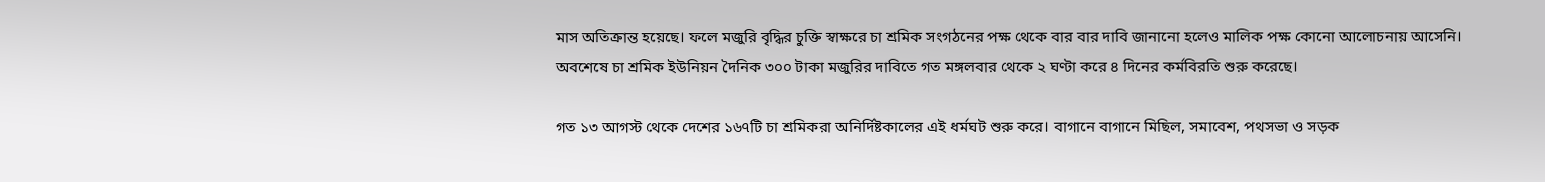মাস অতিক্রান্ত হয়েছে। ফলে মজুরি বৃদ্ধির চুক্তি স্বাক্ষরে চা শ্রমিক সংগঠনের পক্ষ থেকে বার বার দাবি জানানো হলেও মালিক পক্ষ কোনো আলোচনায় আসেনি। অবশেষে চা শ্রমিক ইউনিয়ন দৈনিক ৩০০ টাকা মজুরির দাবিতে গত মঙ্গলবার থেকে ২ ঘণ্টা করে ৪ দিনের কর্মবিরতি শুরু করেছে।

গত ১৩ আগস্ট থেকে দেশের ১৬৭টি চা শ্রমিকরা অনির্দিষ্টকালের এই ধর্মঘট শুরু করে। বাগানে বাগানে মিছিল, সমাবেশ, পথসভা ও সড়ক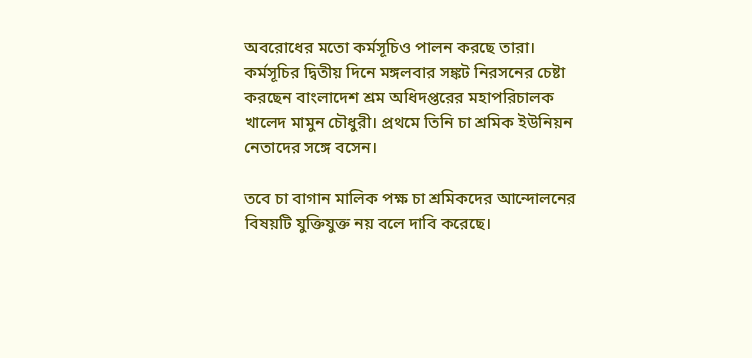অবরোধের মতো কর্মসূচিও পালন করছে তারা। কর্মসূচির দ্বিতীয় দিনে মঙ্গলবার সঙ্কট নিরসনের চেষ্টা করছেন বাংলাদেশ শ্রম অধিদপ্তরের মহাপরিচালক খালেদ মামুন চৌধুরী। প্রথমে তিনি চা শ্রমিক ইউনিয়ন নেতাদের সঙ্গে বসেন।

তবে চা বাগান মালিক পক্ষ চা শ্রমিকদের আন্দোলনের বিষয়টি যুক্তিযুক্ত নয় বলে দাবি করেছে।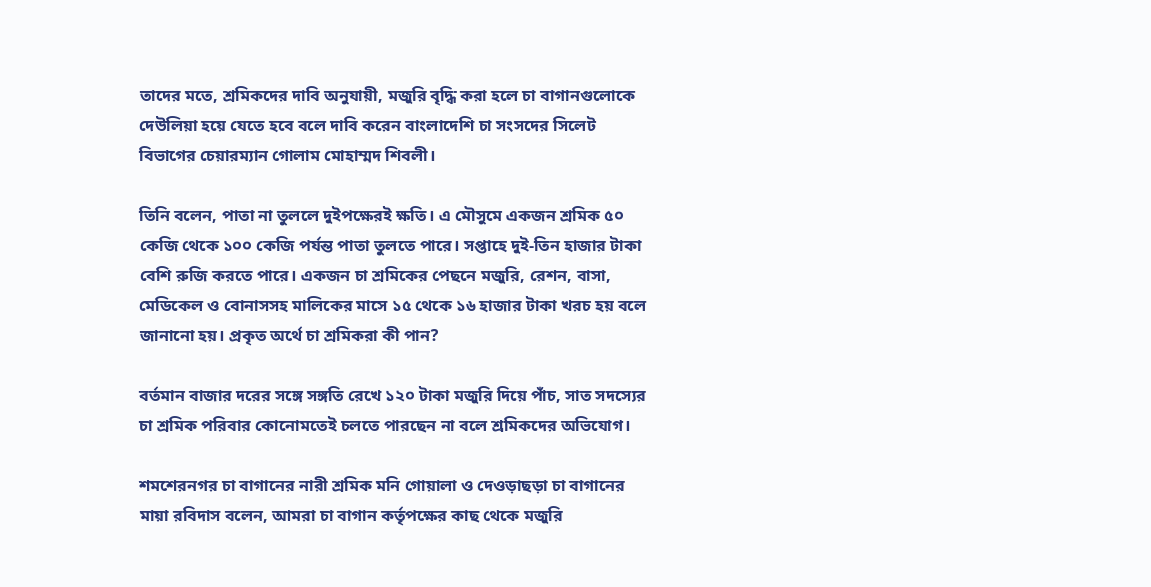তাদের মতে, শ্রমিকদের দাবি অনুযায়ী, মজুরি বৃদ্ধি করা হলে চা বাগানগুলোকে দেউলিয়া হয়ে যেতে হবে বলে দাবি করেন বাংলাদেশি চা সংসদের সিলেট বিভাগের চেয়ারম্যান গোলাম মোহাম্মদ শিবলী।

তিনি বলেন, পাতা না তুললে দুইপক্ষেরই ক্ষতি। এ মৌসুমে একজন শ্রমিক ৫০ কেজি থেকে ১০০ কেজি পর্যন্ত পাতা তুলতে পারে। সপ্তাহে দুই-তিন হাজার টাকা বেশি রুজি করতে পারে। একজন চা শ্রমিকের পেছনে মজুরি, রেশন, বাসা, মেডিকেল ও বোনাসসহ মালিকের মাসে ১৫ থেকে ১৬ হাজার টাকা খরচ হয় বলে জানানো হয়। প্রকৃত অর্থে চা শ্রমিকরা কী পান?

বর্তমান বাজার দরের সঙ্গে সঙ্গতি রেখে ১২০ টাকা মজুরি দিয়ে পাঁচ, সাত সদস্যের চা শ্রমিক পরিবার কোনোমতেই চলতে পারছেন না বলে শ্রমিকদের অভিযোগ।

শমশেরনগর চা বাগানের নারী শ্রমিক মনি গোয়ালা ও দেওড়াছড়া চা বাগানের মায়া রবিদাস বলেন, আমরা চা বাগান কর্তৃপক্ষের কাছ থেকে মজুরি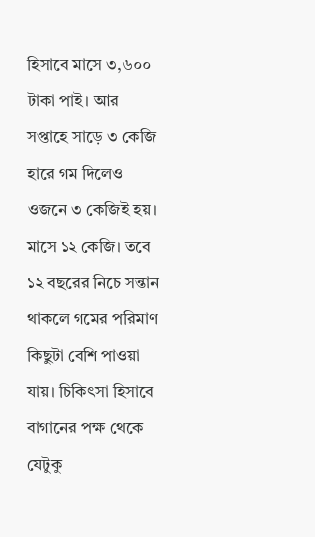হিসাবে মাসে ৩,৬০০ টাকা পাই। আর সপ্তাহে সাড়ে ৩ কেজি হারে গম দিলেও ওজনে ৩ কেজিই হয়। মাসে ১২ কেজি। তবে ১২ বছরের নিচে সন্তান থাকলে গমের পরিমাণ কিছুটা বেশি পাওয়া যায়। চিকিৎসা হিসাবে বাগানের পক্ষ থেকে যেটুকু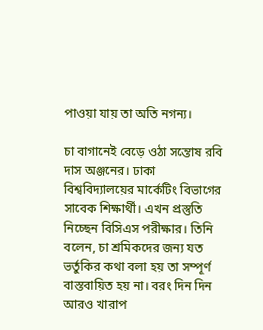পাওয়া যায় তা অতি নগন্য।

চা বাগানেই বেড়ে ওঠা সন্তোষ রবি দাস অঞ্জনের। ঢাকা বিশ্ববিদ্যালয়ের মার্কেটিং বিভাগের সাবেক শিক্ষার্থী। এখন প্রস্তুতি নিচ্ছেন বিসিএস পরীক্ষার। তিনি বলেন, চা শ্রমিকদের জন্য যত ভর্তুকির কথা বলা হয় তা সম্পূর্ণ বাস্তবায়িত হয় না। বরং দিন দিন আরও খারাপ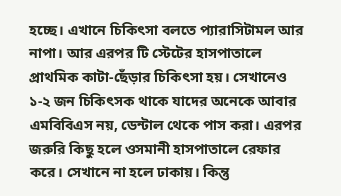হচ্ছে। এখানে চিকিৎসা বলতে প্যারাসিটামল আর নাপা। আর এরপর টি স্টেটের হাসপাতালে প্রাথমিক কাটা-ছেঁড়ার চিকিৎসা হয়। সেখানেও ১-২ জন চিকিৎসক থাকে যাদের অনেকে আবার এমবিবিএস নয়, ডেন্টাল থেকে পাস করা। এরপর জরুরি কিছু হলে ওসমানী হাসপাতালে রেফার করে। সেখানে না হলে ঢাকায়। কিন্তু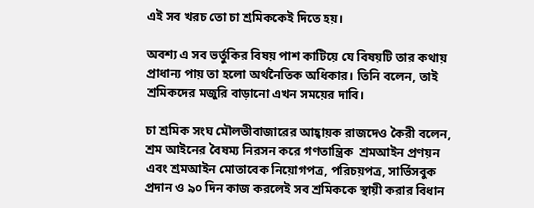এই সব খরচ তো চা শ্রমিককেই দিতে হয়।

অবশ্য এ সব ভর্তুকির বিষয় পাশ কাটিয়ে যে বিষয়টি তার কথায় প্রাধান্য পায় তা হলো অর্থনৈতিক অধিকার। তিনি বলেন, তাই শ্রমিকদের মজুরি বাড়ানো এখন সময়ের দাবি।

চা শ্রমিক সংঘ মৌলভীবাজারের আহ্বায়ক রাজদেও কৈরী বলেন, শ্রম আইনের বৈষম্য নিরসন করে গণতান্ত্রিক  শ্রমআইন প্রণয়ন এবং শ্রমআইন মোতাবেক নিয়োগপত্র, পরিচয়পত্র, সার্ভিসবুক প্রদান ও ৯০ দিন কাজ করলেই সব শ্রমিককে স্থায়ী করার বিধান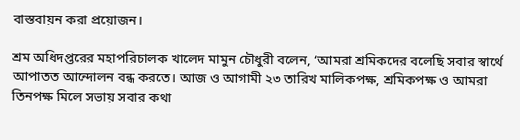বাস্তবায়ন করা প্রয়োজন।

শ্রম অধিদপ্তরের মহাপরিচালক খালেদ মামুন চৌধুরী বলেন, ‘আমরা শ্রমিকদের বলেছি সবার স্বার্থে আপাতত আন্দোলন বন্ধ করতে। আজ ও আগামী ২৩ তারিখ মালিকপক্ষ, শ্রমিকপক্ষ ও আমরা তিনপক্ষ মিলে সভায় সবার কথা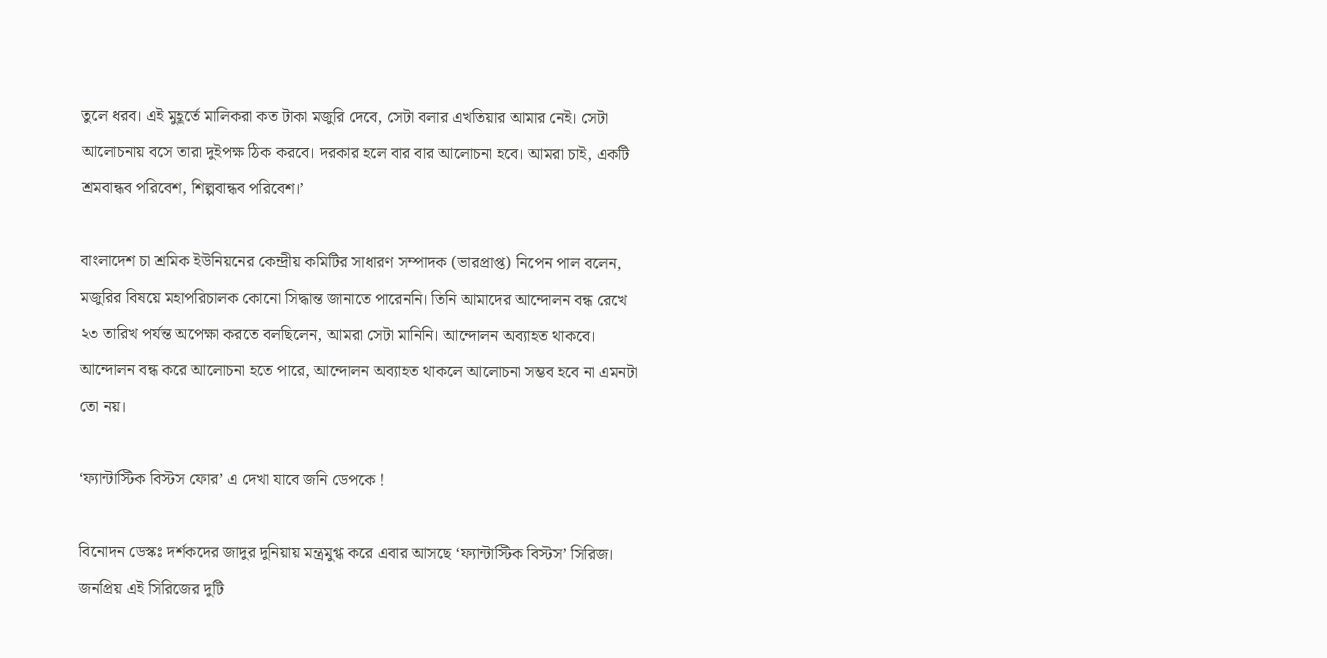তুলে ধরব। এই মুহূর্তে মালিকরা কত টাকা মজুরি দেবে, সেটা বলার এখতিয়ার আমার নেই। সেটা আলোচনায় বসে তারা দুইপক্ষ ঠিক করবে। দরকার হলে বার বার আলোচনা হবে। আমরা চাই, একটি শ্রমবান্ধব পরিবেশ, শিল্পবান্ধব পরিবেশ।’

বাংলাদেশ চা শ্রমিক ইউনিয়নের কেন্দ্রীয় কমিটির সাধারণ সম্পাদক (ভারপ্রাপ্ত) নিপেন পাল বলেন, মজুরির বিষয়ে মহাপরিচালক কোনো সিদ্ধান্ত জানাতে পারেননি। তিনি আমাদের আন্দোলন বন্ধ রেখে ২৩ তারিখ পর্যন্ত অপেক্ষা করতে বলছিলেন, আমরা সেটা মানিনি। আন্দোলন অব্যাহত থাকবে। আন্দোলন বন্ধ করে আলোচনা হতে পারে, আন্দোলন অব্যাহত থাকলে আলোচনা সম্ভব হবে না এমনটা তো নয়।

‘ফ্যান্টাস্টিক বিস্টস ফোর’ এ দেখা যাবে জনি ডেপকে !

বিনোদন ডেস্কঃ দর্শকদের জাদুর দুনিয়ায় মন্ত্রমুগ্ধ করে এবার আসছে ‘ফ্যান্টাস্টিক বিস্টস’ সিরিজ। জনপ্রিয় এই সিরিজের দুটি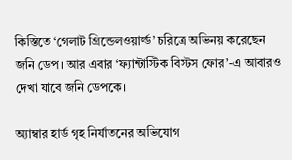কিস্তিতে ‘গেলাট গ্রিন্ডেলওয়ার্ল্ড’ চরিত্রে অভিনয় করেছেন জনি ডেপ। আর এবার ‘ফ্যান্টাস্টিক বিস্টস ফোর’-এ আবারও দেখা যাবে জনি ডেপকে।

অ্যাম্বার হার্ড গৃহ নির্যাতনের অভিযোগ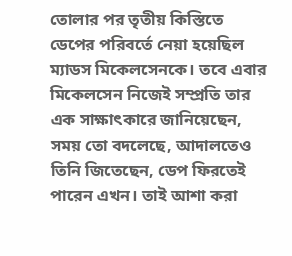তোলার পর তৃতীয় কিস্তিতে ডেপের পরিবর্তে নেয়া হয়েছিল ম্যাডস মিকেলসেনকে। তবে এবার মিকেলসেন নিজেই সম্প্রতি তার এক সাক্ষাৎকারে জানিয়েছেন, সময় তো বদলেছে, আদালতেও তিনি জিতেছেন, ডেপ ফিরতেই পারেন এখন। তাই আশা করা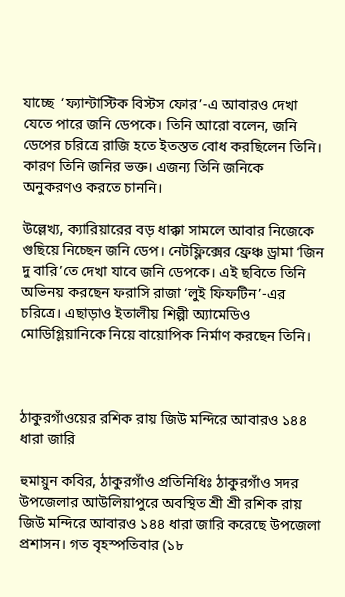যাচ্ছে  ‘ফ্যান্টাস্টিক বিস্টস ফোর’-এ আবারও দেখা যেতে পারে জনি ডেপকে। তিনি আরো বলেন, জনি ডেপের চরিত্রে রাজি হতে ইতস্তত বোধ করছিলেন তিনি। কারণ তিনি জনির ভক্ত। এজন্য তিনি জনিকে অনুকরণও করতে চাননি।

উল্লেখ্য, ক্যারিয়ারের বড় ধাক্কা সামলে আবার নিজেকে গুছিয়ে নিচ্ছেন জনি ডেপ। নেটফ্লিক্সের ফ্রেঞ্চ ড্রামা ‘জিন দু বারি’তে দেখা যাবে জনি ডেপকে। এই ছবিতে তিনি অভিনয় করছেন ফরাসি রাজা ‘লুই ফিফটিন’-এর চরিত্রে। এছাড়াও ইতালীয় শিল্পী অ্যামেডিও মোডিগ্লিয়ানিকে নিয়ে বায়োপিক নির্মাণ করছেন তিনি।



ঠাকুরগাঁওয়ের রশিক রায় জিউ মন্দিরে আবারও ১৪৪ ধারা জারি

হুমায়ুন কবির, ঠাকুরগাঁও প্রতিনিধিঃ ঠাকুরগাঁও সদর উপজেলার আউলিয়াপুরে অবস্থিত শ্রী শ্রী রশিক রায় জিউ মন্দিরে আবারও ১৪৪ ধারা জারি করেছে উপজেলা প্রশাসন। গত বৃহস্পতিবার (১৮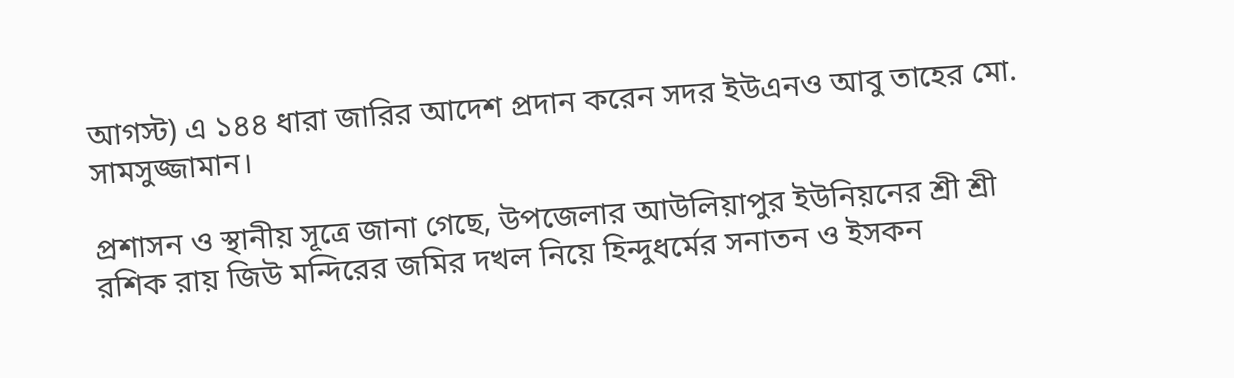আগস্ট) এ ১৪৪ ধারা জারির আদেশ প্রদান করেন সদর ইউএনও আবু তাহের মো. সামসুজ্জামান।

প্রশাসন ও স্থানীয় সূত্রে জানা গেছে, উপজেলার আউলিয়াপুর ইউনিয়নের শ্রী শ্রী রশিক রায় জিউ মন্দিরের জমির দখল নিয়ে হিন্দুধর্মের সনাতন ও ইসকন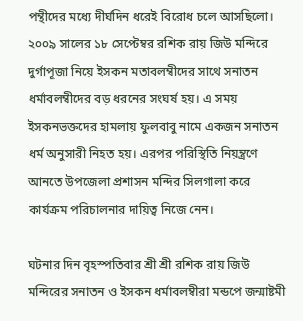পন্থীদের মধ্যে দীর্ঘদিন ধরেই বিরোধ চলে আসছিলো। ২০০৯ সালের ১৮ সেপ্টেম্বর রশিক রায় জিউ মন্দিরে দুর্গাপূজা নিয়ে ইসকন মতাবলম্বীদের সাথে সনাতন ধর্মাবলম্বীদের বড় ধরনের সংঘর্ষ হয়। এ সময় ইসকনভক্তদের হামলায় ফুলবাবু নামে একজন সনাতন ধর্ম অনুসারী নিহত হয়। এরপর পরিস্থিতি নিয়ন্ত্রণে আনতে উপজেলা প্রশাসন মন্দির সিলগালা করে কার্যক্রম পরিচালনার দায়িত্ব নিজে নেন।

ঘটনার দিন বৃহস্পতিবার শ্রী শ্রী রশিক রায় জিউ মন্দিরের সনাতন ও ইসকন ধর্মাবলম্বীরা মন্ডপে জন্মাষ্টমী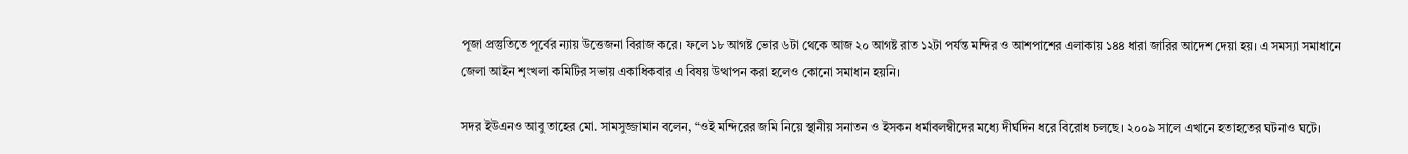পূজা প্রস্তুতিতে পূর্বের ন্যায় উত্তেজনা বিরাজ করে। ফলে ১৮ আগষ্ট ভোর ৬টা থেকে আজ ২০ আগষ্ট রাত ১২টা পর্যন্ত মন্দির ও আশপাশের এলাকায় ১৪৪ ধারা জারির আদেশ দেয়া হয়। এ সমস্যা সমাধানে জেলা আইন শৃংখলা কমিটির সভায় একাধিকবার এ বিষয় উত্থাপন করা হলেও কোনো সমাধান হয়নি।

সদর ইউএনও আবু তাহের মো. সামসুজ্জামান বলেন, “ওই মন্দিরের জমি নিয়ে স্থানীয় সনাতন ও ইসকন ধর্মাবলম্বীদের মধ্যে দীর্ঘদিন ধরে বিরোধ চলছে। ২০০৯ সালে এখানে হতাহতের ঘটনাও ঘটে।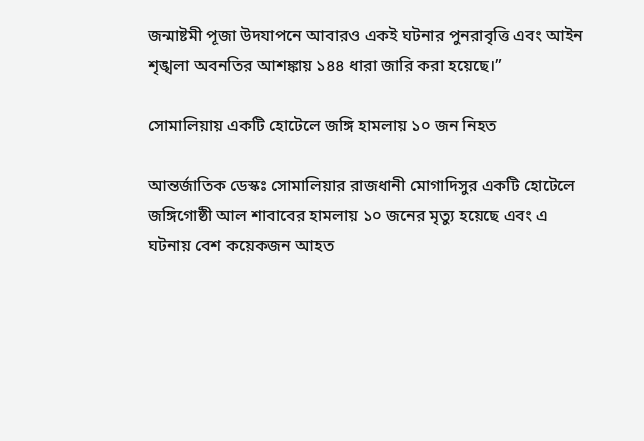জন্মাষ্টমী পূজা উদযাপনে আবারও একই ঘটনার পুনরাবৃত্তি এবং আইন শৃঙ্খলা অবনতির আশঙ্কায় ১৪৪ ধারা জারি করা হয়েছে।”

সোমালিয়ায় একটি হোটেলে জঙ্গি হামলায় ১০ জন নিহত

আন্তর্জাতিক ডেস্কঃ সোমালিয়ার রাজধানী মোগাদিসুর একটি হোটেলে জঙ্গিগোষ্ঠী আল শাবাবের হামলায় ১০ জনের মৃত্যু হয়েছে এবং এ ঘটনায় বেশ কয়েকজন আহত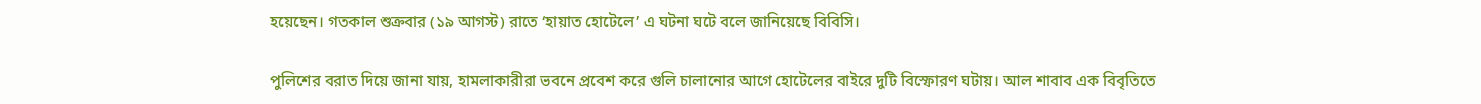হয়েছেন। গতকাল শুক্রবার (১৯ আগস্ট) রাতে ‘হায়াত হোটেলে’ এ ঘটনা ঘটে বলে জানিয়েছে বিবিসি।

পুলিশের বরাত দিয়ে জানা যায়, হামলাকারীরা ভবনে প্রবেশ করে গুলি চালানোর আগে হোটেলের বাইরে দুটি বিস্ফোরণ ঘটায়। আল শাবাব এক বিবৃতিতে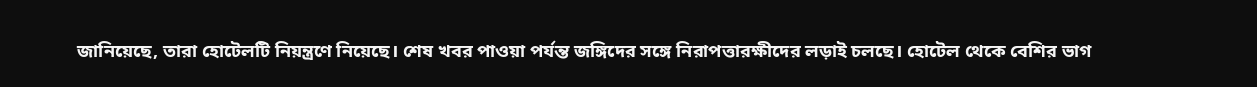জানিয়েছে, তারা হোটেলটি নিয়ন্ত্রণে নিয়েছে। শেষ খবর পাওয়া পর্যন্ত জঙ্গিদের সঙ্গে নিরাপত্তারক্ষীদের লড়াই চলছে। হোটেল থেকে বেশির ভাগ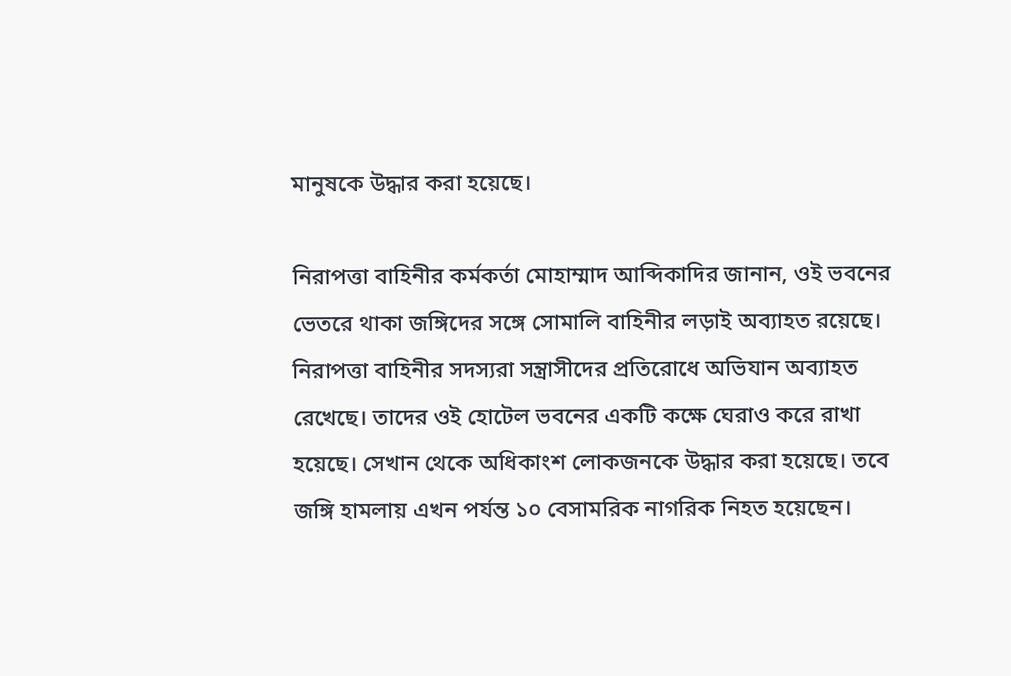মানুষকে উদ্ধার করা হয়েছে।

নিরাপত্তা বাহিনীর কর্মকর্তা মোহাম্মাদ আব্দিকাদির জানান, ওই ভবনের ভেতরে থাকা জঙ্গিদের সঙ্গে সোমালি বাহিনীর লড়াই অব্যাহত রয়েছে। নিরাপত্তা বাহিনীর সদস্যরা সন্ত্রাসীদের প্রতিরোধে অভিযান অব্যাহত রেখেছে। তাদের ওই হোটেল ভবনের একটি কক্ষে ঘেরাও করে রাখা হয়েছে। সেখান থেকে অধিকাংশ লোকজনকে উদ্ধার করা হয়েছে। তবে জঙ্গি হামলায় এখন পর্যন্ত ১০ বেসামরিক নাগরিক নিহত হয়েছেন।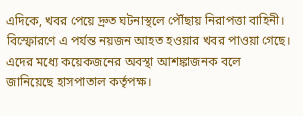এদিকে, খবর পেয়ে দ্রুত ঘটনাস্থলে পৌঁছায় নিরাপত্তা বাহিনী। বিস্ফোরণে এ পর্যন্ত নয়জন আহত হওয়ার খবর পাওয়া গেছে। এদের মধ্যে কয়েকজনের অবস্থা আশঙ্কাজনক বলে জানিয়েছে হাসপাতাল কর্তৃপক্ষ।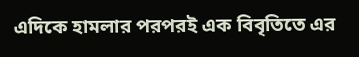এদিকে হামলার পরপরই এক বিবৃতিতে এর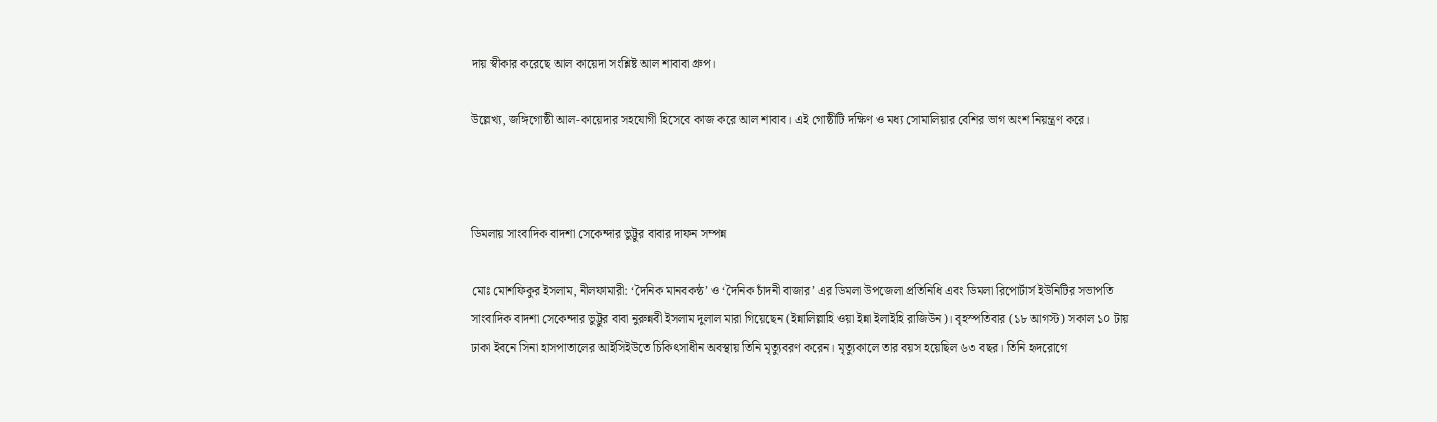দায় স্বীকার করেছে আল কায়েদা সংশ্লিষ্ট আল শাবাবা গ্রুপ।

উল্লেখ্য, জঙ্গিগোষ্ঠী আল-কায়েদার সহযোগী হিসেবে কাজ করে আল শাবাব। এই গোষ্ঠীটি দক্ষিণ ও মধ্য সোমালিয়ার বেশির ভাগ অংশ নিয়ন্ত্রণ করে।



ডিমলায় সাংবাদিক বাদশা সেকেন্দার ভুট্টুর বাবার দাফন সম্পন্ন

মোঃ মোশফিকুর ইসলাম, নীলফামারী: ‘দৈনিক মানবকন্ঠ’ ও ‘দৈনিক চাঁদনী বাজার’ এর ডিমলা উপজেলা প্রতিনিধি এবং ডিমলা রিপোর্টার্স ইউনিটির সভাপতি সাংবাদিক বাদশা সেকেন্দার ভুট্টুর বাবা নুরুন্নবী ইসলাম দুলাল মারা গিয়েছেন (ইন্নালিল্লাহি ওয়া ইন্না ইলাইহি রাজিউন)। বৃহস্পতিবার (১৮ আগস্ট) সকাল ১০ টায় ঢাকা ইবনে সিনা হাসপাতালের আইসিইউতে চিকিৎসাধীন অবস্থায় তিনি মৃত্যুবরণ করেন। মৃত্যুকালে তার বয়স হয়েছিল ৬৩ বছর। তিনি হৃদরোগে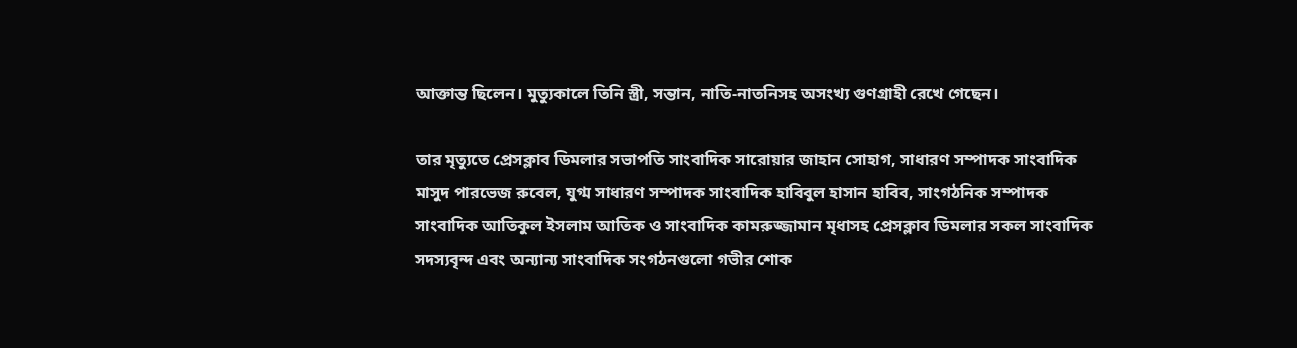আক্তান্ত ছিলেন। মুত্যুকালে তিনি স্ত্রী, সন্তান, নাতি-নাতনিসহ অসংখ্য গুণগ্রাহী রেখে গেছেন।

তার মৃত্যুতে প্রেসক্লাব ডিমলার সভাপতি সাংবাদিক সারোয়ার জাহান সোহাগ, সাধারণ সম্পাদক সাংবাদিক মাসুদ পারভেজ রুবেল, যুগ্ম সাধারণ সম্পাদক সাংবাদিক হাবিবুল হাসান হাবিব, সাংগঠনিক সম্পাদক সাংবাদিক আতিকুল ইসলাম আতিক ও সাংবাদিক কামরুজ্জামান মৃধাসহ প্রেসক্লাব ডিমলার সকল সাংবাদিক সদস্যবৃন্দ এবং অন্যান্য সাংবাদিক সংগঠনগুলো গভীর শোক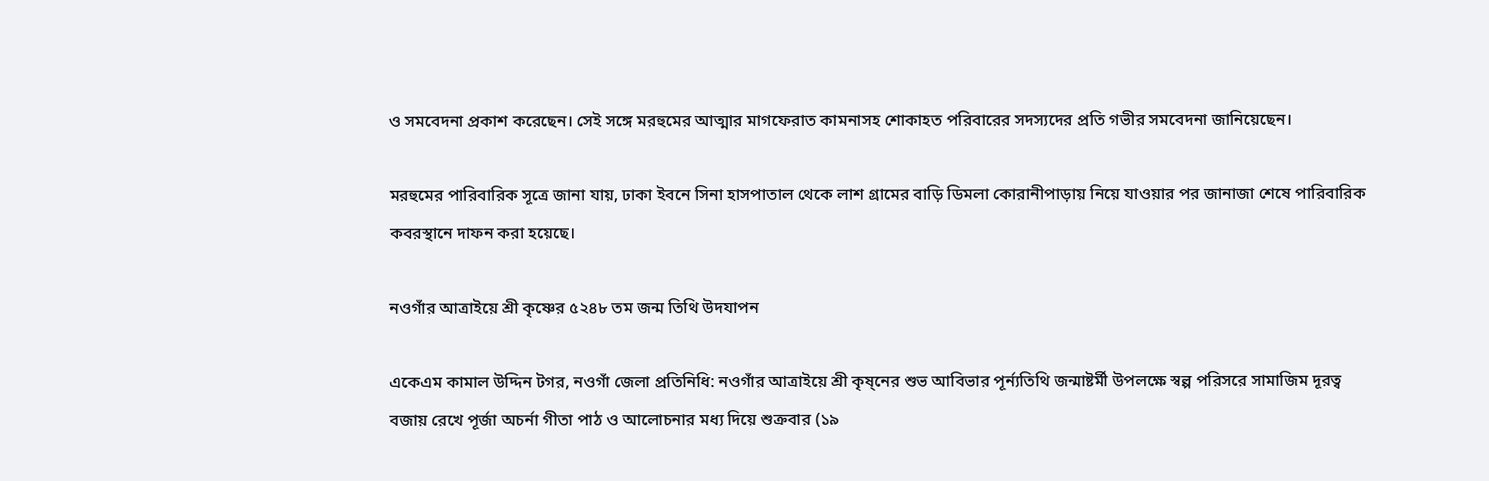ও সমবেদনা প্রকাশ করেছেন। সেই সঙ্গে মরহুমের আত্মার মাগফেরাত কামনাসহ শোকাহত পরিবারের সদস্যদের প্রতি গভীর সমবেদনা জানিয়েছেন।

মরহুমের পারিবারিক সূত্রে জানা যায়, ঢাকা ইবনে সিনা হাসপাতাল থেকে লাশ গ্রামের বাড়ি ডিমলা কোরানীপাড়ায় নিয়ে যাওয়ার পর জানাজা শেষে পারিবারিক কবরস্থানে দাফন করা হয়েছে।

নওগাঁর আত্রাইয়ে শ্রী কৃষ্ণের ৫২৪৮ তম জন্ম তিথি উদযাপন

একেএম কামাল উদ্দিন টগর, নওগাঁ জেলা প্রতিনিধি: নওগাঁর আত্রাইয়ে শ্রী কৃষ্নের শুভ আবিভার পূর্ন্যতিথি জন্মাষ্টর্মী উপলক্ষে স্বল্প পরিসরে সামাজিম দূরত্ব বজায় রেখে পূর্জা অচর্না গীতা পাঠ ও আলোচনার মধ্য দিয়ে শুক্রবার (১৯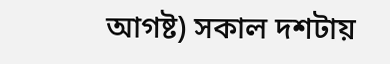আগষ্ট) সকাল দশটায়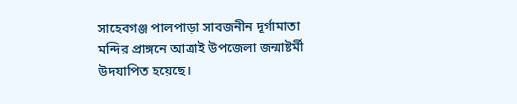সাহেবগঞ্জ পালপাড়া সাবজনীন দূর্গামাতা মন্দির প্রাঙ্গনে আত্রাই উপজেলা জন্মাষ্টর্মী উদযাপিত হয়েছে।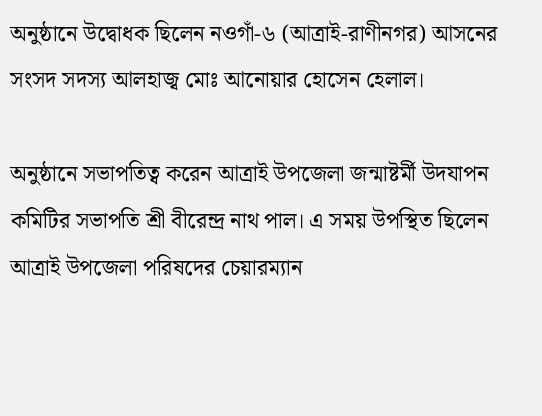অনুষ্ঠানে উদ্বোধক ছিলেন নওগাঁ-৬ (আত্রাই-রাণীনগর) আসনের সংসদ সদস্য আলহাজ্ব মোঃ আনোয়ার হোসেন হেলাল।

অনুষ্ঠানে সভাপতিত্ব করেন আত্রাই উপজেলা জন্মাষ্টর্মী উদযাপন কমিটির সভাপতি শ্রী বীরেন্দ্র নাথ পাল। এ সময় উপস্থিত ছিলেন আত্রাই উপজেলা পরিষদের চেয়ারম্যান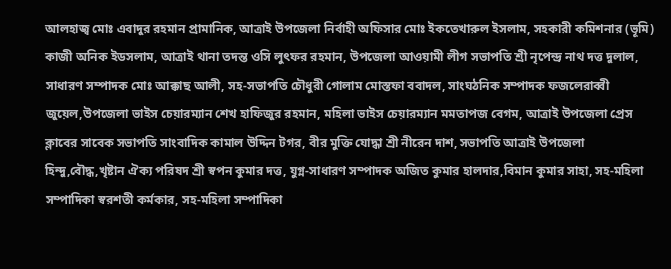আলহাজ্ব মোঃ এবাদুর রহমান প্রামানিক, আত্রাই উপজেলা নির্বাহী অফিসার মোঃ ইকতেখারুল ইসলাম, সহকারী কমিশনার (ভূমি) কাজী অনিক ইডসলাম, আত্রাই থানা তদন্ত ওসি লুৎফর রহমান, উপজেলা আওয়ামী লীগ সভাপতি শ্রী নৃপেন্দ্র নাথ দত্ত দুলাল, সাধারণ সম্পাদক মোঃ আক্কাছ আলী, সহ-সভাপতি চৌধুরী গোলাম মোস্তফা ববাদল, সাংঘঠনিক সম্পাদক ফজলেরাব্বী জুয়েল,উপজেলা ভাইস চেয়ারম্যান শেখ হাফিজুর রহমান, মহিলা ভাইস চেয়ারম্যান মমতাপজ বেগম, আত্রাই উপজেলা প্রেস ক্লাবের সাবেক সভাপতি সাংবাদিক কামাল উদ্দিন টগর, বীর মুক্তি যোদ্ধা শ্রী নীরেন দাশ, সভাপতি আত্রাই উপজেলা হিন্দু,বৌদ্ধ,খৃষ্টান ঐক্য পরিষদ শ্রী স্বপন কুমার দত্ত, যুগ্ন-সাধারণ সম্পাদক অজিত কুমার হালদার,বিমান কুমার সাহা, সহ-মহিলা সম্পাদিকা স্বরশতী কর্মকার, সহ-মহিলা সম্পাদিকা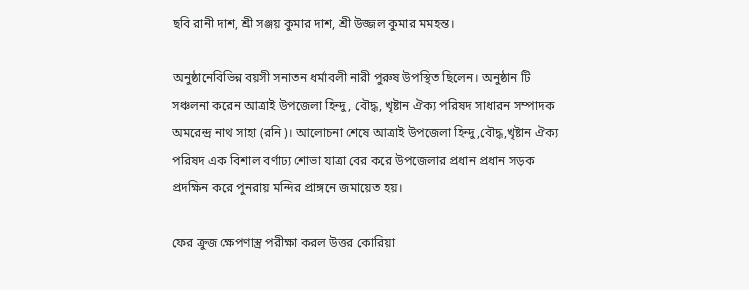ছবি রানী দাশ, শ্রী সঞ্জয় কুমার দাশ, শ্রী উজ্জল কুমার মমহন্ত।

অনুষ্ঠানেবিভিন্ন বয়সী সনাতন ধর্মাবলী নারী পুরুষ উপস্থিত ছিলেন। অনুষ্ঠান টি সঞ্চলনা করেন আত্রাই উপজেলা হিন্দু, বৌদ্ধ, খৃষ্টান ঐক্য পরিষদ সাধারন সম্পাদক অমরেন্দ্র নাথ সাহা (রনি)। আলোচনা শেষে আত্রাই উপজেলা হিন্দু,বৌদ্ধ,খৃষ্টান ঐক্য পরিষদ এক বিশাল বর্ণাঢ্য শোভা যাত্রা বের করে উপজেলার প্রধান প্রধান সড়ক প্রদক্ষিন করে পুনরায় মন্দির প্রাঙ্গনে জমায়েত হয়।

ফের ক্রুজ ক্ষেপণাস্ত্র পরীক্ষা করল উত্তর কোরিয়া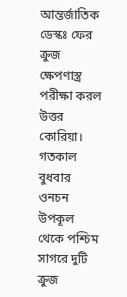আন্তর্জাতিক ডেস্কঃ ফের ক্রুজ ক্ষেপণাস্ত্র পরীক্ষা করল উত্তর কোরিয়া। গতকাল বুধবার ওনচন উপকূল থেকে পশ্চিম সাগরে দুটি ক্রুজ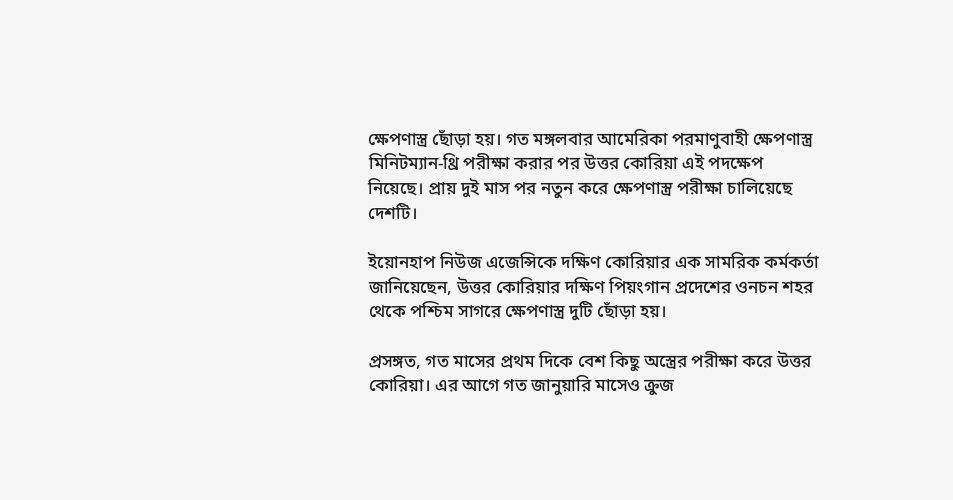ক্ষেপণাস্ত্র ছোঁড়া হয়। গত মঙ্গলবার আমেরিকা পরমাণুবাহী ক্ষেপণাস্ত্র মিনিটম্যান-থ্রি পরীক্ষা করার পর উত্তর কোরিয়া এই পদক্ষেপ নিয়েছে। প্রায় দুই মাস পর নতুন করে ক্ষেপণাস্ত্র পরীক্ষা চালিয়েছে দেশটি।

ইয়োনহাপ নিউজ এজেন্সিকে দক্ষিণ কোরিয়ার এক সামরিক কর্মকর্তা জানিয়েছেন, উত্তর কোরিয়ার দক্ষিণ পিয়ংগান প্রদেশের ওনচন শহর থেকে পশ্চিম সাগরে ক্ষেপণাস্ত্র দুটি ছোঁড়া হয়।

প্রসঙ্গত, গত মাসের প্রথম দিকে বেশ কিছু অস্ত্রের পরীক্ষা করে উত্তর কোরিয়া। এর আগে গত জানুয়ারি মাসেও ক্রুজ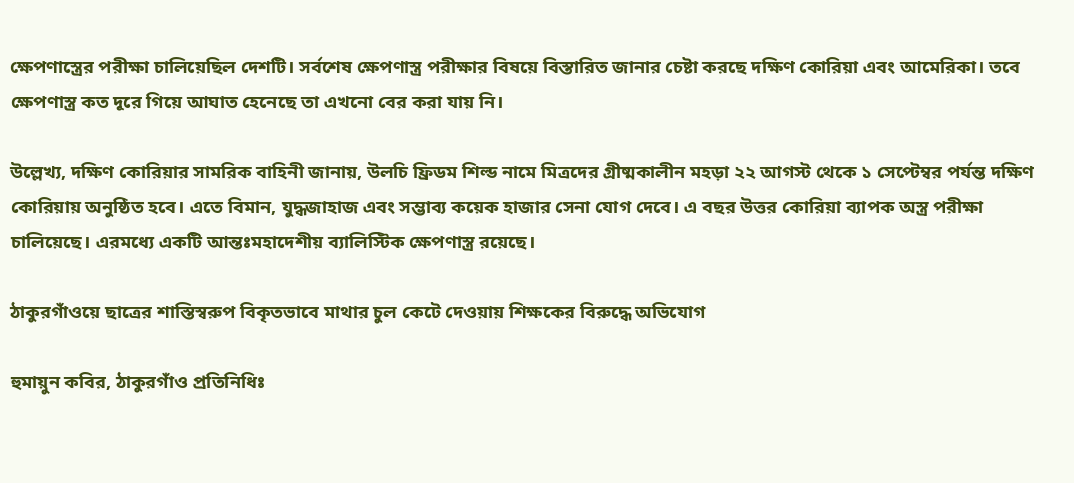ক্ষেপণাস্ত্রের পরীক্ষা চালিয়েছিল দেশটি। সর্বশেষ ক্ষেপণাস্ত্র পরীক্ষার বিষয়ে বিস্তারিত জানার চেষ্টা করছে দক্ষিণ কোরিয়া এবং আমেরিকা। তবে ক্ষেপণাস্ত্র কত দূরে গিয়ে আঘাত হেনেছে তা এখনো বের করা যায় নি।

উল্লেখ্য, দক্ষিণ কোরিয়ার সামরিক বাহিনী জানায়, উলচি ফ্রিডম শিল্ড নামে মিত্রদের গ্রীষ্মকালীন মহড়া ২২ আগস্ট থেকে ১ সেপ্টেম্বর পর্যন্ত দক্ষিণ কোরিয়ায় অনুষ্ঠিত হবে। এতে বিমান, যুদ্ধজাহাজ এবং সম্ভাব্য কয়েক হাজার সেনা যোগ দেবে। এ বছর উত্তর কোরিয়া ব্যাপক অস্ত্র পরীক্ষা চালিয়েছে। এরমধ্যে একটি আন্তঃমহাদেশীয় ব্যালিস্টিক ক্ষেপণাস্ত্র রয়েছে।

ঠাকুরগাঁওয়ে ছাত্রের শাস্তিস্বরুপ বিকৃতভাবে মাথার চুল কেটে দেওয়ায় শিক্ষকের বিরুদ্ধে অভিযোগ

হুমায়ুন কবির, ঠাকুরগাঁও প্রতিনিধিঃ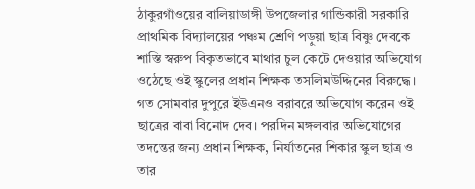ঠাকুরগাঁওয়ের বালিয়াডাঙ্গী উপজেলার গান্ডিকারী সরকারি প্রাথমিক বিদ্যালয়ের পঞ্চম শ্রেণি পড়ুয়া ছাত্র বিষ্ণু দেবকে শাস্তি স্বরুপ বিকৃতভাবে মাথার চুল কেটে দেওয়ার অভিযোগ ওঠেছে ওই স্কুলের প্রধান শিক্ষক তসলিমউদ্দিনের বিরুদ্ধে। গত সোমবার দুপুরে ইউএনও বরাবরে অভিযোগ করেন ওই ছাত্রের বাবা বিনোদ দেব। পরদিন মঙ্গলবার অভিযোগের তদন্তের জন্য প্রধান শিক্ষক, নির্যাতনের শিকার স্কুল ছাত্র ও তার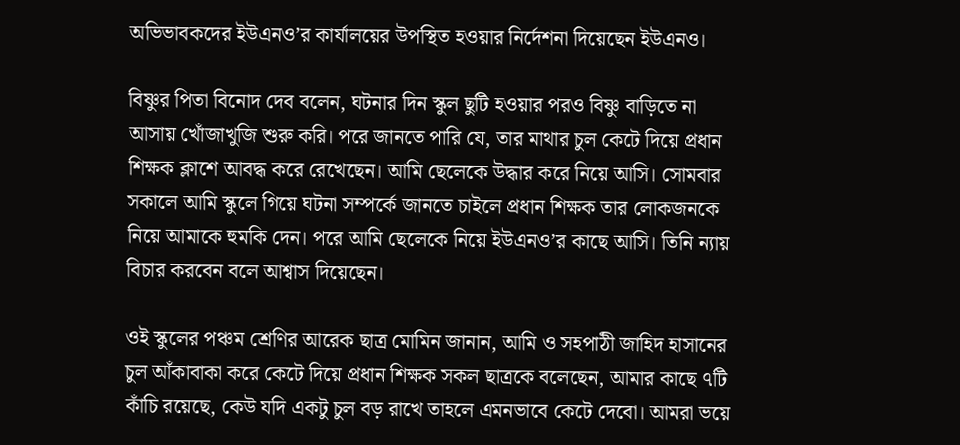অভিভাবকদের ইউএনও’র কার্যালয়ের উপস্থিত হওয়ার নির্দেশনা দিয়েছেন ইউএনও।

বিষ্ণুর পিতা বিনোদ দেব বলেন, ঘটনার দিন স্কুল ছুটি হওয়ার পরও বিষ্ণু বাড়িতে না আসায় খোঁজাখুজি শুরু করি। পরে জানতে পারি যে, তার মাথার চুল কেটে দিয়ে প্রধান শিক্ষক ক্লাশে আবদ্ধ করে রেখেছেন। আমি ছেলেকে উদ্ধার করে নিয়ে আসি। সোমবার সকালে আমি স্কুলে গিয়ে ঘটনা সম্পর্কে জানতে চাইলে প্রধান শিক্ষক তার লোকজনকে নিয়ে আমাকে হুমকি দেন। পরে আমি ছেলেকে নিয়ে ইউএনও’র কাছে আসি। তিনি ন্যায় বিচার করবেন বলে আশ্বাস দিয়েছেন।

ওই স্কুলের পঞ্চম শ্রেণির আরেক ছাত্র মোমিন জানান, আমি ও সহপাঠী জাহিদ হাসানের চুল আঁকাবাকা করে কেটে দিয়ে প্রধান শিক্ষক সকল ছাত্রকে বলেছেন, আমার কাছে ৭টি কাঁচি রয়েছে, কেউ যদি একটু চুল বড় রাখে তাহলে এমনভাবে কেটে দেবো। আমরা ভয়ে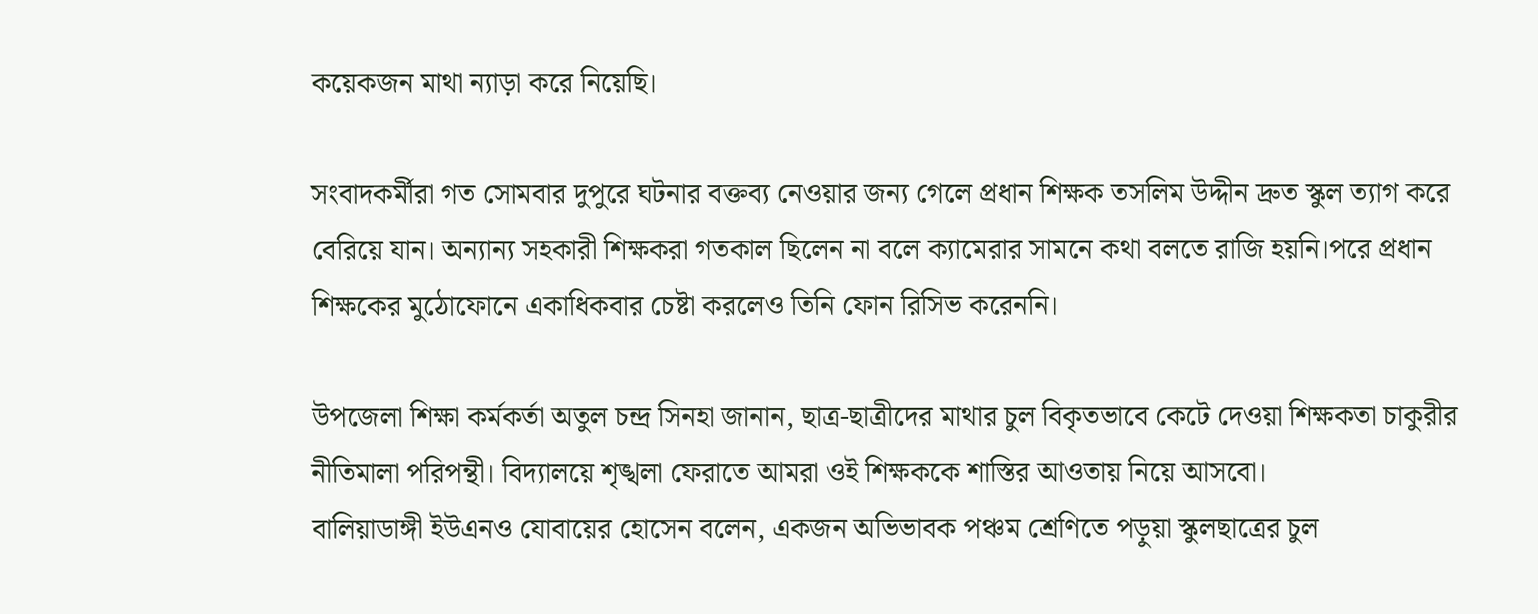কয়েকজন মাথা ন্যাড়া করে নিয়েছি।

সংবাদকর্মীরা গত সোমবার দুপুরে ঘটনার বক্তব্য নেওয়ার জন্য গেলে প্রধান শিক্ষক তসলিম উদ্দীন দ্রুত স্কুল ত্যাগ করে বেরিয়ে যান। অন্যান্য সহকারী শিক্ষকরা গতকাল ছিলেন না বলে ক্যামেরার সামনে কথা বলতে রাজি হয়নি।পরে প্রধান শিক্ষকের মুঠোফোনে একাধিকবার চেষ্টা করলেও তিনি ফোন রিসিভ করেননি।

উপজেলা শিক্ষা কর্মকর্তা অতুল চন্দ্র সিনহা জানান, ছাত্র-ছাত্রীদের মাথার চুল বিকৃতভাবে কেটে দেওয়া শিক্ষকতা চাকুরীর নীতিমালা পরিপন্থী। বিদ্যালয়ে শৃঙ্খলা ফেরাতে আমরা ওই শিক্ষককে শাস্তির আওতায় নিয়ে আসবো।
বালিয়াডাঙ্গী ইউএনও যোবায়ের হোসেন বলেন, একজন অভিভাবক পঞ্চম শ্রেণিতে পড়ুয়া স্কুলছাত্রের চুল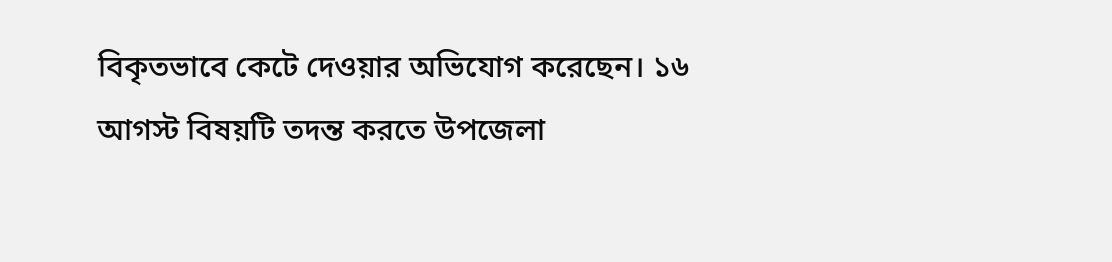বিকৃতভাবে কেটে দেওয়ার অভিযোগ করেছেন। ১৬ আগস্ট বিষয়টি তদন্ত করতে উপজেলা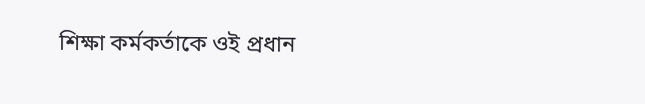শিক্ষা কর্মকর্তাকে ওই প্রধান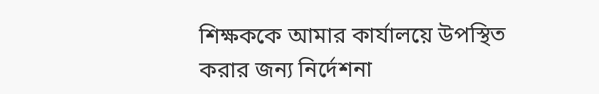শিক্ষককে আমার কার্যালয়ে উপস্থিত করার জন্য নির্দেশনা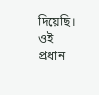দিয়েছি। ওই প্রধান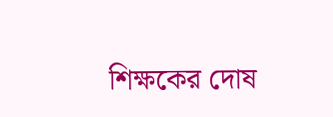শিক্ষকের দোষ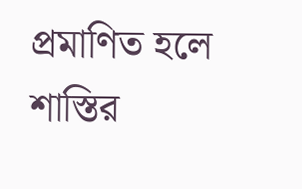প্রমাণিত হলে শাস্তির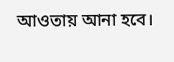আওতায় আনা হবে।